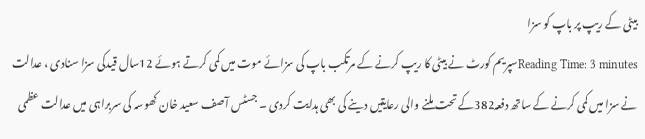بیٹی کے ریپ پر باپ کو سزا
Reading Time: 3 minutesسپریم کورٹ نے بیٹی کا ریپ کرنے کے مرتکب باپ کی سزائے موت میں کمی کرتے ہوئے 12سال قیدکی سزا سنادی ، عدالت نے سزا میں کمی کرنے کے ساتھ دفعہ382کے تحت ملنے والی رعایتیں دینے کی بھی ہدایت کردی ۔ جسٹس آصف سعید خان کھوسہ کی سربراہی میں عدالت عظمی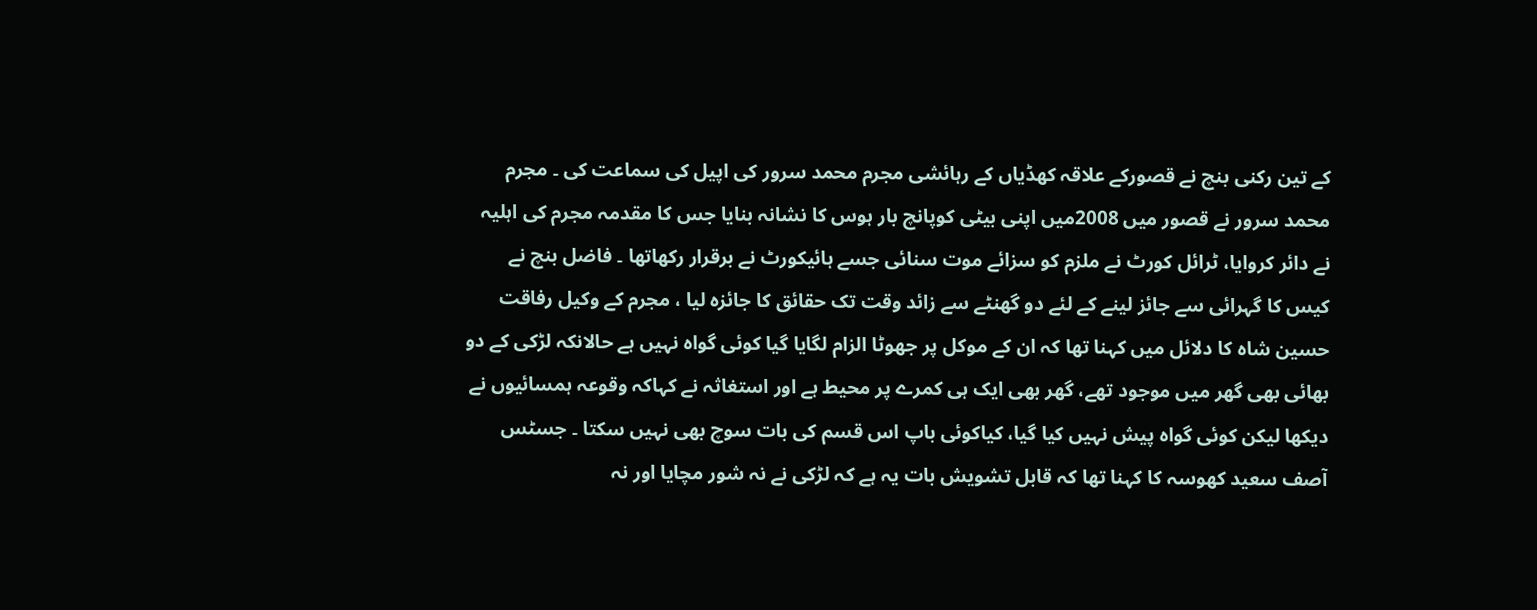کے تین رکنی بنچ نے قصورکے علاقہ کھڈیاں کے رہائشی مجرم محمد سرور کی اپیل کی سماعت کی ۔ مجرم محمد سرور نے قصور میں 2008میں اپنی بیٹی کوپانچ بار ہوس کا نشانہ بنایا جس کا مقدمہ مجرم کی اہلیہ نے دائر کروایا، ٹرائل کورٹ نے ملزم کو سزائے موت سنائی جسے ہائیکورٹ نے برقرار رکھاتھا ۔ فاضل بنچ نے کیس کا گہرائی سے جائز لینے کے لئے دو گھنٹے سے زائد وقت تک حقائق کا جائزہ لیا ، مجرم کے وکیل رفاقت حسین شاہ کا دلائل میں کہنا تھا کہ ان کے موکل پر جھوٹا الزام لگایا گیا کوئی گواہ نہیں ہے حالانکہ لڑکی کے دو بھائی بھی گھر میں موجود تھے، گھر بھی ایک ہی کمرے پر محیط ہے اور استغاثہ نے کہاکہ وقوعہ ہمسائیوں نے دیکھا لیکن کوئی گواہ پیش نہیں کیا گیا، کیاکوئی باپ اس قسم کی بات سوچ بھی نہیں سکتا ۔ جسٹس آصف سعید کھوسہ کا کہنا تھا کہ قابل تشویش بات یہ ہے کہ لڑکی نے نہ شور مچایا اور نہ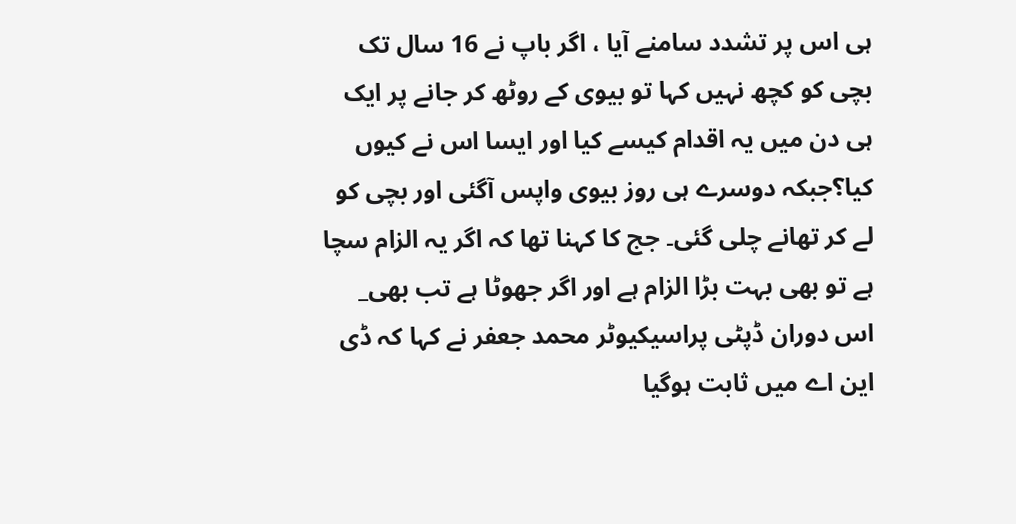ہی اس پر تشدد سامنے آیا ، اگر باپ نے 16 سال تک بچی کو کچھ نہیں کہا تو بیوی کے روٹھ کر جانے پر ایک ہی دن میں یہ اقدام کیسے کیا اور ایسا اس نے کیوں کیا؟جبکہ دوسرے ہی روز بیوی واپس آگئی اور بچی کو لے کر تھانے چلی گئی۔ جج کا کہنا تھا کہ اگر یہ الزام سچا ہے تو بھی بہت بڑا الزام ہے اور اگر جھوٹا ہے تب بھی_ اس دوران ڈپٹی پراسیکیوٹر محمد جعفر نے کہا کہ ڈی این اے میں ثابت ہوگیا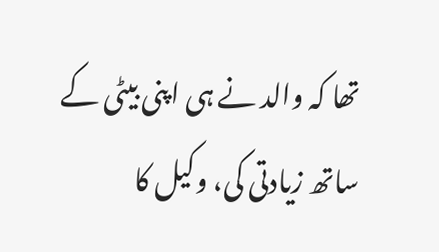تھا کہ والد نے ہی اپنی بیٹی کے ساتھ زیادتی کی، وکیل کا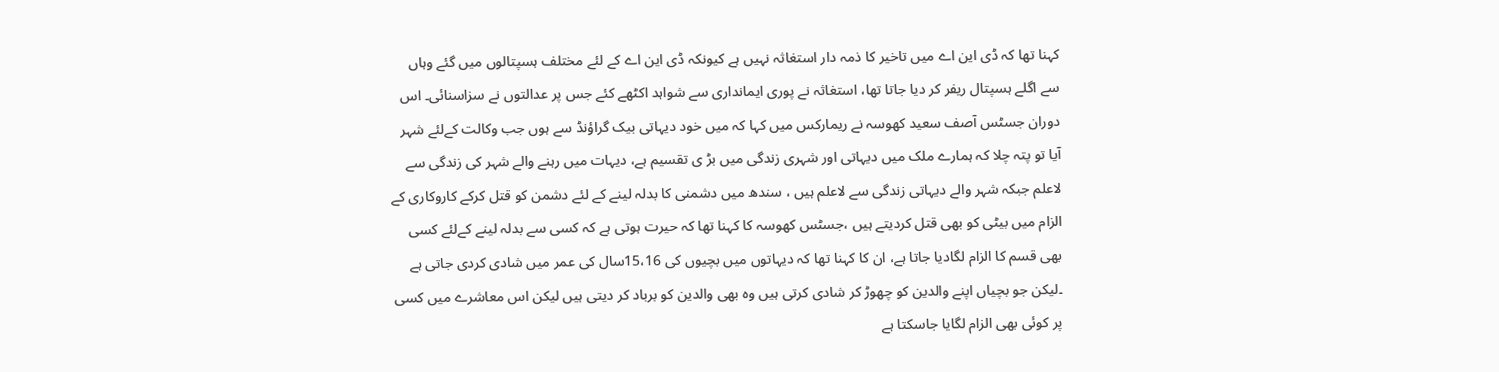کہنا تھا کہ ڈی این اے میں تاخیر کا ذمہ دار استغاثہ نہیں ہے کیونکہ ڈی این اے کے لئے مختلف ہسپتالوں میں گئے وہاں سے اگلے ہسپتال ریفر کر دیا جاتا تھا، استغاثہ نے پوری ایمانداری سے شواہد اکٹھے کئے جس پر عدالتوں نے سزاسنائی۔ اس دوران جسٹس آصف سعید کھوسہ نے ریمارکس میں کہا کہ میں خود دیہاتی بیک گراؤنڈ سے ہوں جب وکالت کےلئے شہر آیا تو پتہ چلا کہ ہمارے ملک میں دیہاتی اور شہری زندگی میں بڑ ی تقسیم ہے، دیہات میں رہنے والے شہر کی زندگی سے لاعلم جبکہ شہر والے دیہاتی زندگی سے لاعلم ہیں ، سندھ میں دشمنی کا بدلہ لینے کے لئے دشمن کو قتل کرکے کاروکاری کے الزام میں بیٹی کو بھی قتل کردیتے ہیں ،جسٹس کھوسہ کا کہنا تھا کہ حیرت ہوتی ہے کہ کسی سے بدلہ لینے کےلئے کسی بھی قسم کا الزام لگادیا جاتا ہے، ان کا کہنا تھا کہ دیہاتوں میں بچیوں کی 15،16سال کی عمر میں شادی کردی جاتی ہے ۔لیکن جو بچیاں اپنے والدین کو چھوڑ کر شادی کرتی ہیں وہ بھی والدین کو برباد کر دیتی ہیں لیکن اس معاشرے میں کسی پر کوئی بھی الزام لگایا جاسکتا ہے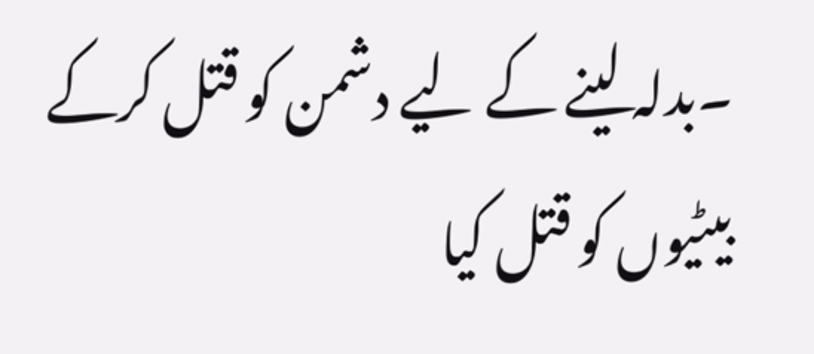۔بدلہ لینے کے لیے دشمن کو قتل کرکے بیٹیوں کو قتل کیا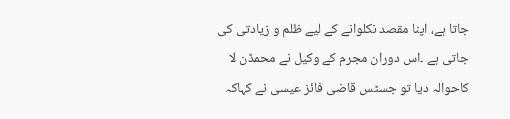جاتا ہے، اپنا مقصد نکلوانے کے لیے ظلم و زیادتی کی جاتی ہے ۔اس دوران مجرم کے وکیل نے محمڈن لا کاحوالہ دیا تو جسٹس قاضی فائز عیسی نے کہاکہ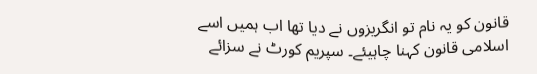قانون کو یہ نام تو انگریزوں نے دیا تھا اب ہمیں اسے اسلامی قانون کہنا چاہیئے۔ سپریم کورٹ نے سزائے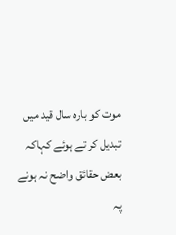موت کو بارہ سال قید میں تبدیل کر تے ہوئے کہاکہ بعض حقائق واضح نہ ہونے پہ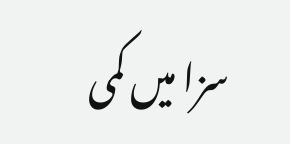سزا میں کمی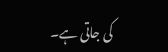کی جاتی ہے۔